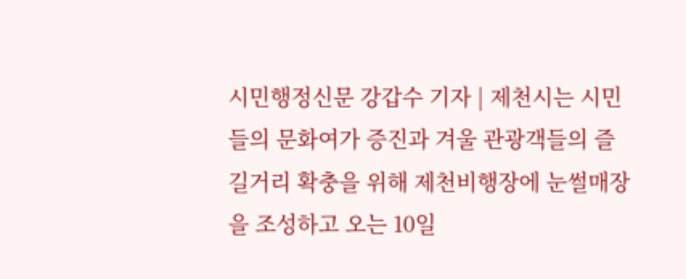시민행정신문 강갑수 기자 | 제천시는 시민들의 문화여가 증진과 겨울 관광객들의 즐길거리 확충을 위해 제천비행장에 눈썰매장을 조성하고 오는 10일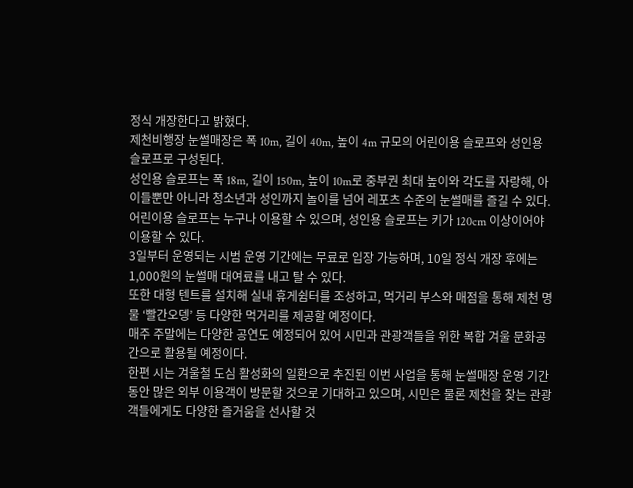정식 개장한다고 밝혔다.
제천비행장 눈썰매장은 폭 10m, 길이 40m, 높이 4m 규모의 어린이용 슬로프와 성인용 슬로프로 구성된다.
성인용 슬로프는 폭 18m, 길이 150m, 높이 10m로 중부권 최대 높이와 각도를 자랑해, 아이들뿐만 아니라 청소년과 성인까지 놀이를 넘어 레포츠 수준의 눈썰매를 즐길 수 있다.
어린이용 슬로프는 누구나 이용할 수 있으며, 성인용 슬로프는 키가 120cm 이상이어야 이용할 수 있다.
3일부터 운영되는 시범 운영 기간에는 무료로 입장 가능하며, 10일 정식 개장 후에는 1,000원의 눈썰매 대여료를 내고 탈 수 있다.
또한 대형 텐트를 설치해 실내 휴게쉼터를 조성하고, 먹거리 부스와 매점을 통해 제천 명물 ‘빨간오뎅’ 등 다양한 먹거리를 제공할 예정이다.
매주 주말에는 다양한 공연도 예정되어 있어 시민과 관광객들을 위한 복합 겨울 문화공간으로 활용될 예정이다.
한편 시는 겨울철 도심 활성화의 일환으로 추진된 이번 사업을 통해 눈썰매장 운영 기간 동안 많은 외부 이용객이 방문할 것으로 기대하고 있으며, 시민은 물론 제천을 찾는 관광객들에게도 다양한 즐거움을 선사할 것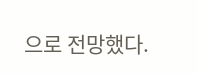으로 전망했다.